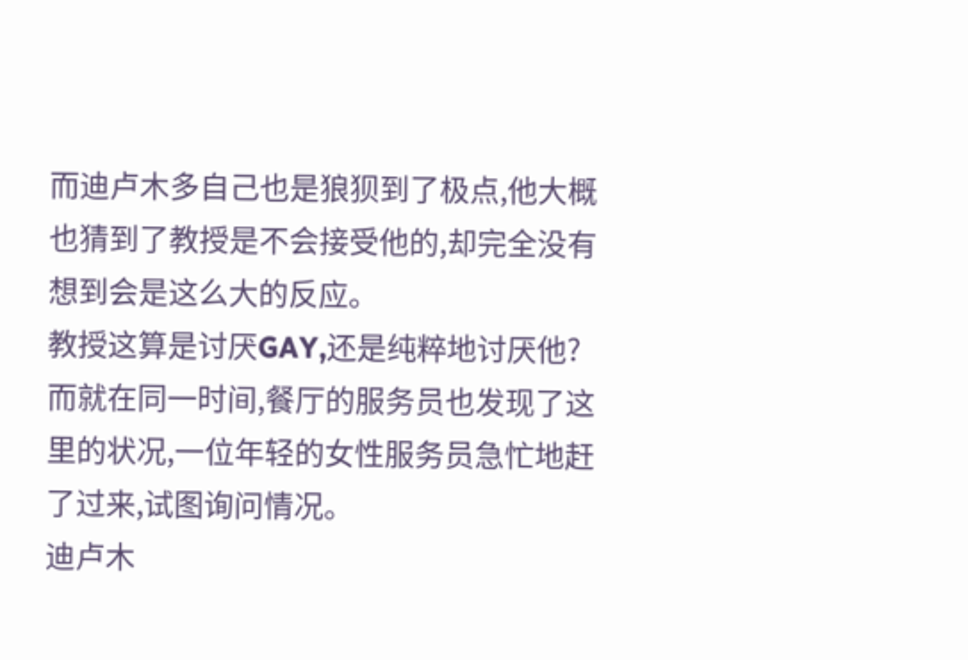而迪卢木多自己也是狼狈到了极点,他大概也猜到了教授是不会接受他的,却完全没有想到会是这么大的反应。
教授这算是讨厌GAY,还是纯粹地讨厌他?
而就在同一时间,餐厅的服务员也发现了这里的状况,一位年轻的女性服务员急忙地赶了过来,试图询问情况。
迪卢木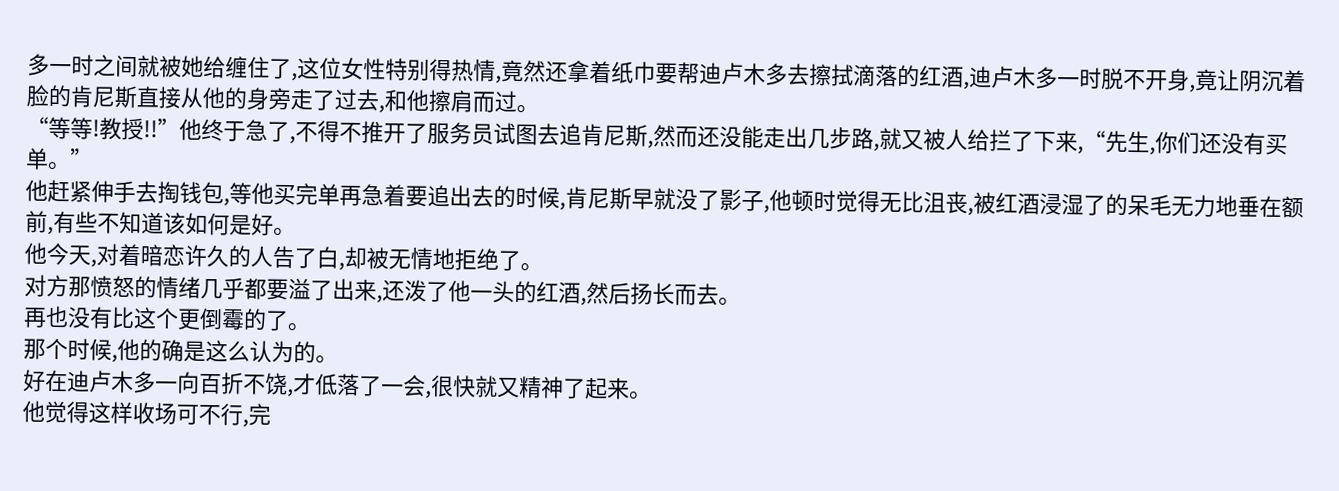多一时之间就被她给缠住了,这位女性特别得热情,竟然还拿着纸巾要帮迪卢木多去擦拭滴落的红酒,迪卢木多一时脱不开身,竟让阴沉着脸的肯尼斯直接从他的身旁走了过去,和他擦肩而过。
“等等!教授!!”他终于急了,不得不推开了服务员试图去追肯尼斯,然而还没能走出几步路,就又被人给拦了下来,“先生,你们还没有买单。”
他赶紧伸手去掏钱包,等他买完单再急着要追出去的时候,肯尼斯早就没了影子,他顿时觉得无比沮丧,被红酒浸湿了的呆毛无力地垂在额前,有些不知道该如何是好。
他今天,对着暗恋许久的人告了白,却被无情地拒绝了。
对方那愤怒的情绪几乎都要溢了出来,还泼了他一头的红酒,然后扬长而去。
再也没有比这个更倒霉的了。
那个时候,他的确是这么认为的。
好在迪卢木多一向百折不饶,才低落了一会,很快就又精神了起来。
他觉得这样收场可不行,完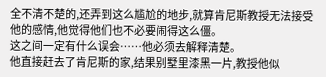全不清不楚的,还弄到这么尴尬的地步,就算肯尼斯教授无法接受他的感情,他觉得他们也不必要闹得这么僵。
这之间一定有什么误会……他必须去解释清楚。
他直接赶去了肯尼斯的家,结果别墅里漆黑一片,教授他似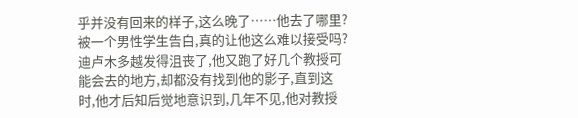乎并没有回来的样子,这么晚了……他去了哪里?
被一个男性学生告白,真的让他这么难以接受吗?
迪卢木多越发得沮丧了,他又跑了好几个教授可能会去的地方,却都没有找到他的影子,直到这时,他才后知后觉地意识到,几年不见,他对教授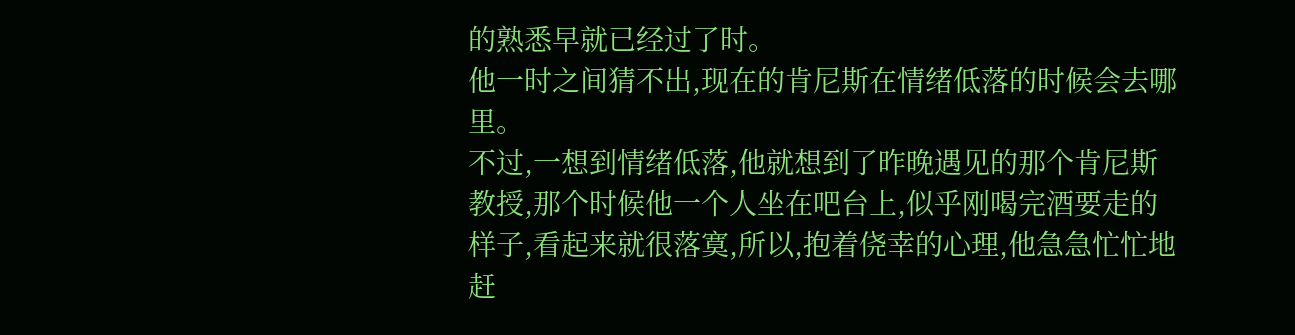的熟悉早就已经过了时。
他一时之间猜不出,现在的肯尼斯在情绪低落的时候会去哪里。
不过,一想到情绪低落,他就想到了昨晚遇见的那个肯尼斯教授,那个时候他一个人坐在吧台上,似乎刚喝完酒要走的样子,看起来就很落寞,所以,抱着侥幸的心理,他急急忙忙地赶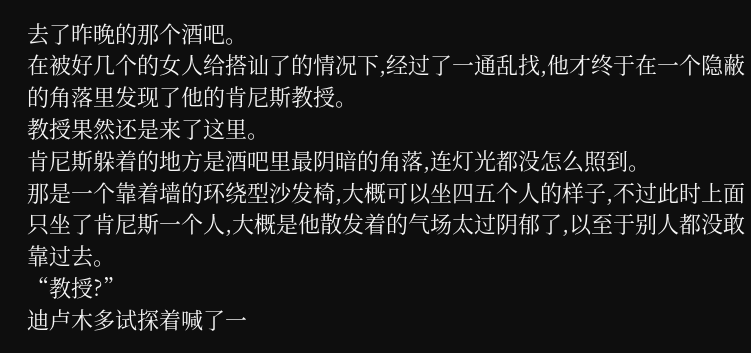去了昨晚的那个酒吧。
在被好几个的女人给搭讪了的情况下,经过了一通乱找,他才终于在一个隐蔽的角落里发现了他的肯尼斯教授。
教授果然还是来了这里。
肯尼斯躲着的地方是酒吧里最阴暗的角落,连灯光都没怎么照到。
那是一个靠着墙的环绕型沙发椅,大概可以坐四五个人的样子,不过此时上面只坐了肯尼斯一个人,大概是他散发着的气场太过阴郁了,以至于别人都没敢靠过去。
“教授?”
迪卢木多试探着喊了一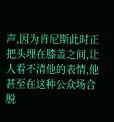声,因为肯尼斯此时正把头埋在膝盖之间,让人看不清他的表情,他甚至在这种公众场合脱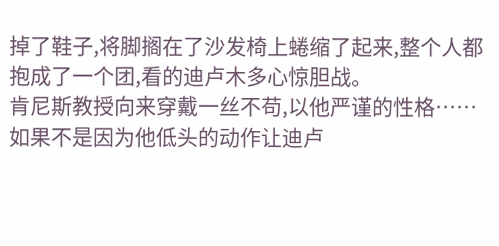掉了鞋子,将脚搁在了沙发椅上蜷缩了起来,整个人都抱成了一个团,看的迪卢木多心惊胆战。
肯尼斯教授向来穿戴一丝不苟,以他严谨的性格……如果不是因为他低头的动作让迪卢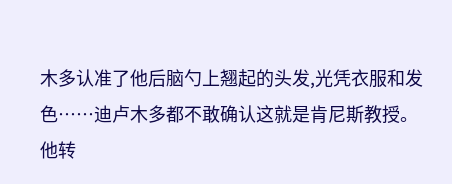木多认准了他后脑勺上翘起的头发,光凭衣服和发色……迪卢木多都不敢确认这就是肯尼斯教授。
他转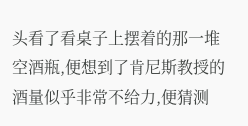头看了看桌子上摆着的那一堆空酒瓶,便想到了肯尼斯教授的酒量似乎非常不给力,便猜测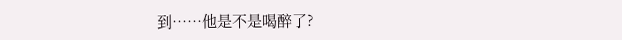到……他是不是喝醉了?